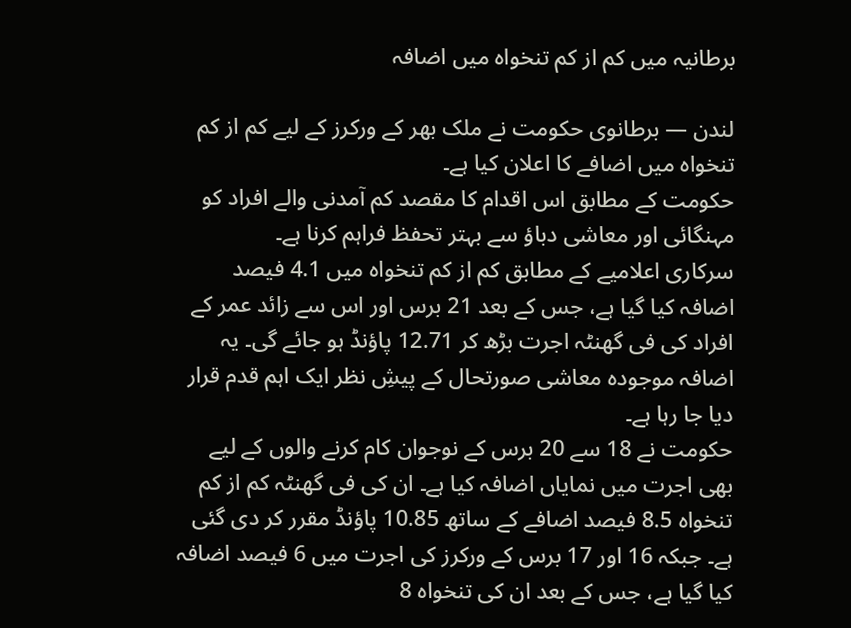برطانیہ میں کم از کم تنخواہ میں اضافہ

لندن — برطانوی حکومت نے ملک بھر کے ورکرز کے لیے کم از کم تنخواہ میں اضافے کا اعلان کیا ہے۔
حکومت کے مطابق اس اقدام کا مقصد کم آمدنی والے افراد کو مہنگائی اور معاشی دباؤ سے بہتر تحفظ فراہم کرنا ہے۔
سرکاری اعلامیے کے مطابق کم از کم تنخواہ میں 4.1 فیصد اضافہ کیا گیا ہے، جس کے بعد 21 برس اور اس سے زائد عمر کے افراد کی فی گھنٹہ اجرت بڑھ کر 12.71 پاؤنڈ ہو جائے گی۔ یہ اضافہ موجودہ معاشی صورتحال کے پیشِ نظر ایک اہم قدم قرار دیا جا رہا ہے۔
حکومت نے 18 سے 20 برس کے نوجوان کام کرنے والوں کے لیے بھی اجرت میں نمایاں اضافہ کیا ہے۔ ان کی فی گھنٹہ کم از کم تنخواہ 8.5 فیصد اضافے کے ساتھ 10.85 پاؤنڈ مقرر کر دی گئی ہے۔ جبکہ 16 اور 17 برس کے ورکرز کی اجرت میں 6 فیصد اضافہ کیا گیا ہے، جس کے بعد ان کی تنخواہ 8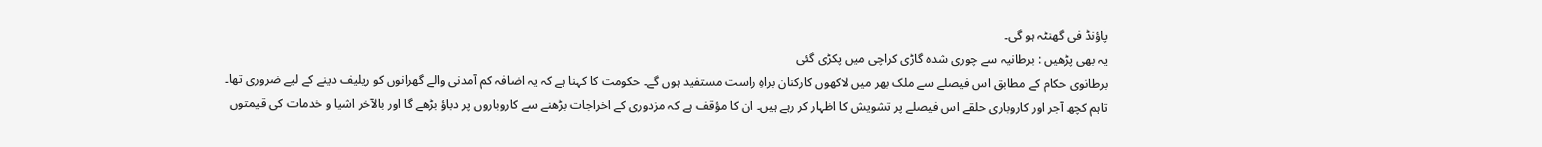پاؤنڈ فی گھنٹہ ہو گی۔
یہ بھی پڑھیں : برطانیہ سے چوری شدہ گاڑی کراچی میں پکڑی گئی
برطانوی حکام کے مطابق اس فیصلے سے ملک بھر میں لاکھوں کارکنان براہِ راست مستفید ہوں گے۔ حکومت کا کہنا ہے کہ یہ اضافہ کم آمدنی والے گھرانوں کو ریلیف دینے کے لیے ضروری تھا۔
تاہم کچھ آجر اور کاروباری حلقے اس فیصلے پر تشویش کا اظہار کر رہے ہیں۔ ان کا مؤقف ہے کہ مزدوری کے اخراجات بڑھنے سے کاروباروں پر دباؤ بڑھے گا اور بالآخر اشیا و خدمات کی قیمتوں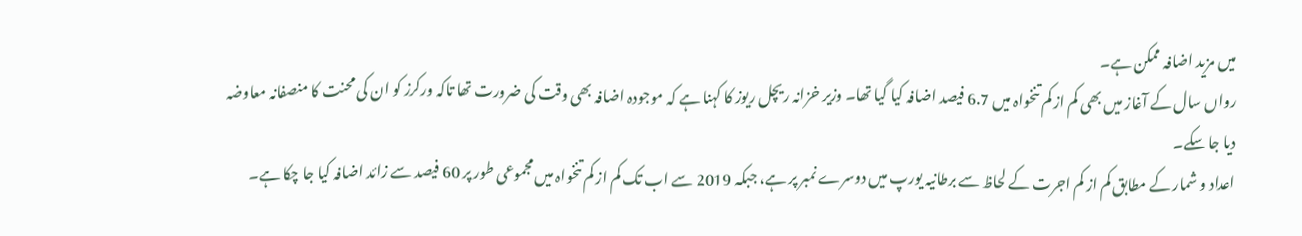میں مزید اضافہ ممکن ہے۔
رواں سال کے آغاز میں بھی کم از کم تنخواہ میں 6.7 فیصد اضافہ کیا گیا تھا۔ وزیر خزانہ ریچل ریوز کا کہنا ہے کہ موجودہ اضافہ بھی وقت کی ضرورت تھا تاکہ ورکرز کو ان کی محنت کا منصفانہ معاوضہ دیا جا سکے۔
اعداد و شمار کے مطابق کم از کم اجرت کے لحاظ سے برطانیہ یورپ میں دوسرے نمبر پر ہے، جبکہ 2019 سے اب تک کم از کم تنخواہ میں مجموعی طور پر 60 فیصد سے زائد اضافہ کیا جا چکا ہے۔